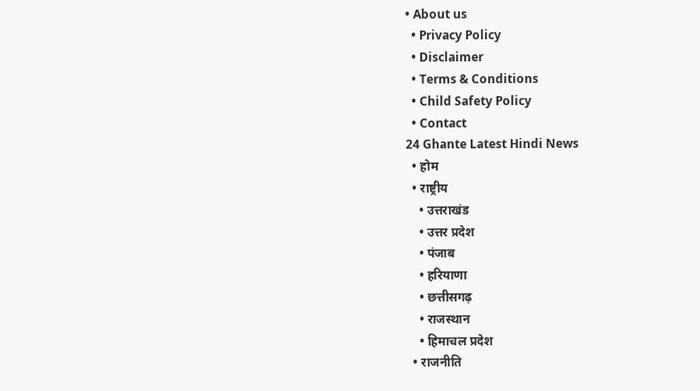• About us
  • Privacy Policy
  • Disclaimer
  • Terms & Conditions
  • Child Safety Policy
  • Contact
24 Ghante Latest Hindi News
  • होम
  • राष्ट्रीय
    • उत्तराखंड
    • उत्तर प्रदेश
    • पंजाब
    • हरियाणा
    • छत्तीसगढ़
    • राजस्थान
    • हिमाचल प्रदेश
  • राजनीति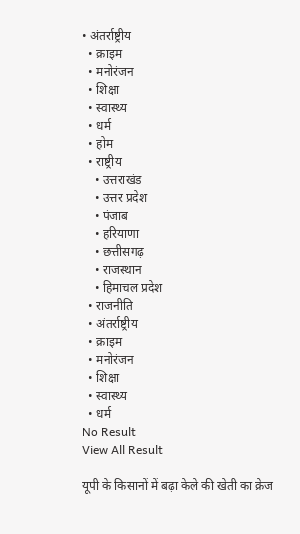• अंतर्राष्ट्रीय
  • क्राइम
  • मनोरंजन
  • शिक्षा
  • स्वास्थ्य
  • धर्म
  • होम
  • राष्ट्रीय
    • उत्तराखंड
    • उत्तर प्रदेश
    • पंजाब
    • हरियाणा
    • छत्तीसगढ़
    • राजस्थान
    • हिमाचल प्रदेश
  • राजनीति
  • अंतर्राष्ट्रीय
  • क्राइम
  • मनोरंजन
  • शिक्षा
  • स्वास्थ्य
  • धर्म
No Result
View All Result

यूपी के किसानों में बढ़ा केले की खेती का क्रेज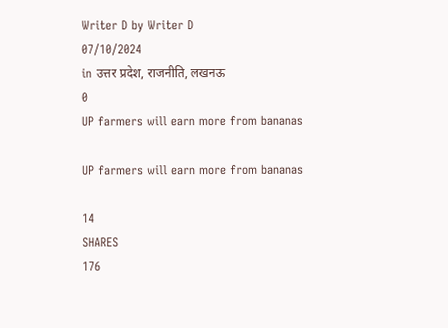Writer D by Writer D
07/10/2024
in उत्तर प्रदेश, राजनीति, लखनऊ
0
UP farmers will earn more from bananas

UP farmers will earn more from bananas

14
SHARES
176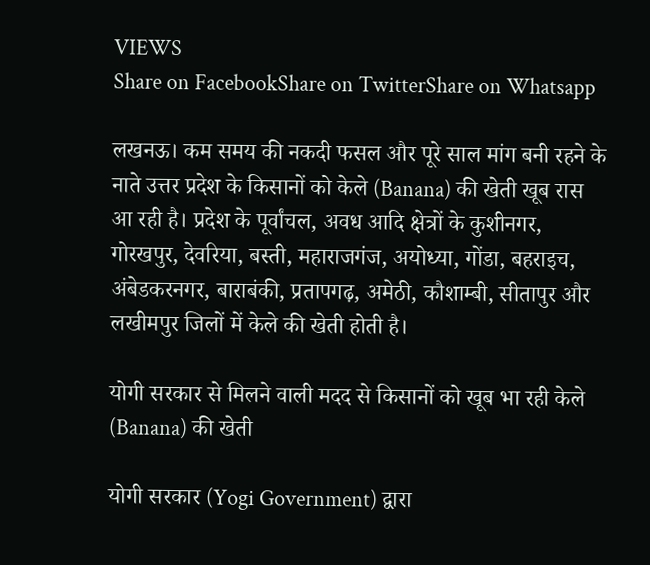VIEWS
Share on FacebookShare on TwitterShare on Whatsapp

लखनऊ। कम समय की नकदी फसल और पूरे साल मांग बनी रहने के नाते उत्तर प्रदेश के किसानों को केले (Banana) की खेती खूब रास आ रही है। प्रदेश के पूर्वांचल, अवध आदि क्षेत्रों के कुशीनगर, गोरखपुर, देवरिया, बस्ती, महाराजगंज, अयोध्या, गोंडा, बहराइच, अंबेडकरनगर, बाराबंकी, प्रतापगढ़, अमेठी, कौशाम्बी, सीतापुर और लखीमपुर जिलों में केले की खेती होती है।

योगी सरकार से मिलने वाली मदद से किसानों को खूब भा रही केले (Banana) की खेती

योगी सरकार (Yogi Government) द्वारा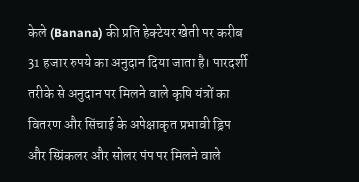केले (Banana) की प्रति हेक्टेयर खेती पर करीब 31 हजार रुपये का अनुदान दिया जाता है। पारदर्शी तरीके से अनुदान पर मिलने वाले कृषि यंत्रों का वितरण और सिंचाई के अपेक्षाकृत प्रभावी ड्रिप और स्प्रिंकलर और सोलर पंप पर मिलने वाले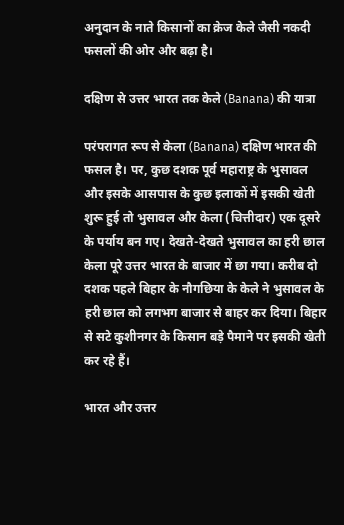अनुदान के नाते किसानों का क्रेज केले जैसी नकदी फसलों की ओर और बढ़ा है।

दक्षिण से उत्तर भारत तक केले (Banana) की यात्रा

परंपरागत रूप से केला (Banana) दक्षिण भारत की फसल है। पर, कुछ दशक पूर्व महाराष्ट्र के भुसावल और इसके आसपास के कुछ इलाकों में इसकी खेती शुरू हुई तो भुसावल और केला (चित्तीदार) एक दूसरे के पर्याय बन गए। देखते-देखते भुसावल का हरी छाल केला पूरे उत्तर भारत के बाजार में छा गया। करीब दो दशक पहले बिहार के नौगछिया के केले ने भुसावल के हरी छाल को लगभग बाजार से बाहर कर दिया। बिहार से सटे कुशीनगर के किसान बड़े पैमाने पर इसकी खेती कर रहे हैं।

भारत और उत्तर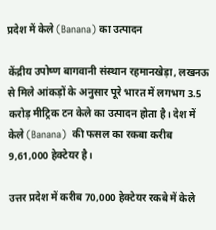प्रदेश में केले (Banana) का उत्पादन

केंद्रीय उपोष्ण बागवानी संस्थान रहमानखेड़ा, लखनऊ से मिले आंकड़ों के अनुसार पूरे भारत में लगभग 3.5 करोड़ मीट्रिक टन केले का उत्पादन होता है। देश में केले (Banana)  की फसल का रकबा करीब 9,61,000 हेक्टेयर है।

उत्तर प्रदेश में करीब 70,000 हेक्टेयर रकबे में केले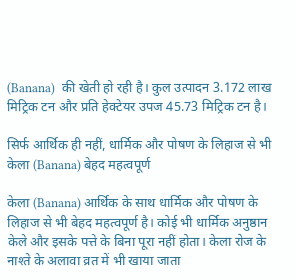(Banana)  की खेती हो रही है। कुल उत्पादन 3.172 लाख मिट्रिक टन और प्रति हेक्टेयर उपज 45.73 मिट्रिक टन है।

सिर्फ आर्थिक ही नहीं, धार्मिक और पोषण के लिहाज से भी केला (Banana) बेहद महत्वपूर्ण

केला (Banana) आर्थिक के साथ धार्मिक और पोषण के लिहाज से भी बेहद महत्वपूर्ण है। कोई भी धार्मिक अनुष्ठान केले और इसके पत्ते के बिना पूरा नहीं होता। केला रोज के नाश्ते के अलावा व्रत में भी खाया जाता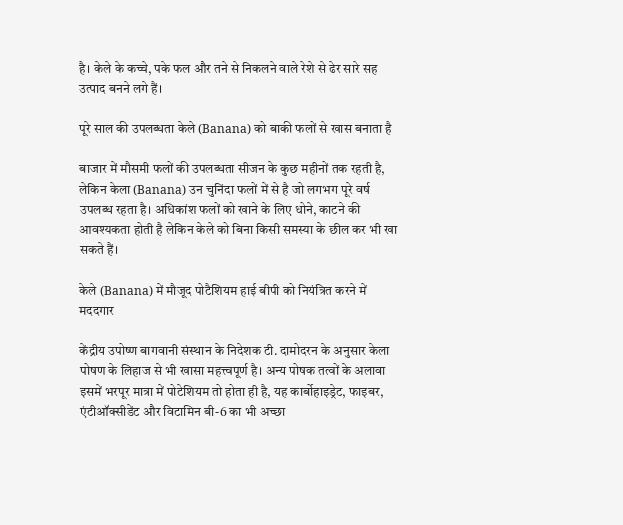है। केले के कच्चे, पके फल और तने से निकलने वाले रेशे से ढेर सारे सह उत्पाद बनने लगे हैं।

पूरे साल की उपलब्धता केले (Banana) को बाकी फलों से खास बनाता है

बाजार में मौसमी फलों की उपलब्धता सीजन के कुछ महीनों तक रहती है, लेकिन केला (Banana) उन चुनिंदा फलों में से है जो लगभग पूरे वर्ष उपलब्ध रहता है। अधिकांश फलों को खाने के लिए धोने, काटने की आवश्यकता होती है लेकिन केले को बिना किसी समस्या के छील कर भी खा सकते हैं।

केले (Banana) में मौजूद पोटैशियम हाई बीपी को नियंत्रित करने में मददगार

केंद्रीय उपोष्ण बागवानी संस्थान के निदेशक टी. दामोदरन के अनुसार केला पोषण के लिहाज से भी खासा महत्त्वपूर्ण है। अन्य पोषक तत्वों के अलावा इसमें भरपूर मात्रा में पोटेशियम तो होता ही है, यह कार्बोहाइड्रेट, फाइबर, एंटीऑक्सीडेंट और विटामिन बी-6 का भी अच्छा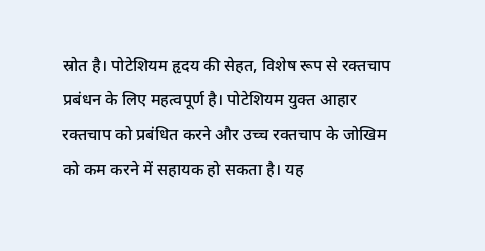स्रोत है। पोटेशियम हृदय की सेहत, विशेष रूप से रक्तचाप प्रबंधन के लिए महत्वपूर्ण है। पोटेशियम युक्त आहार रक्तचाप को प्रबंधित करने और उच्च रक्तचाप के जोखिम को कम करने में सहायक हो सकता है। यह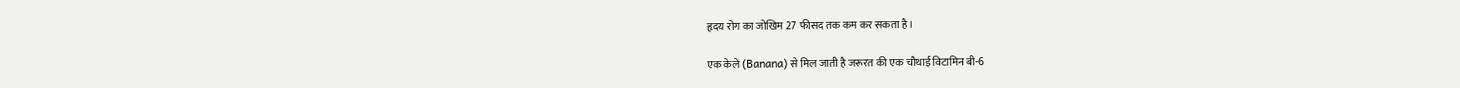हृदय रोग का जोखिम 27 फीसद तक कम कर सकता है।

एक केले (Banana) से मिल जाती है जरूरत की एक चौथाई विटामिन बी-6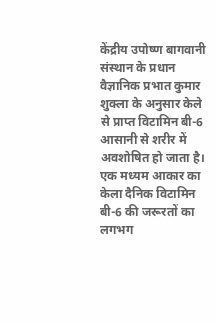केंद्रीय उपोष्ण बागवानी संस्थान के प्रधान वैज्ञानिक प्रभात कुमार शुक्ला के अनुसार केले से प्राप्त विटामिन बी-6 आसानी से शरीर में अवशोषित हो जाता है। एक मध्यम आकार का केला दैनिक विटामिन बी-6 की जरूरतों का लगभग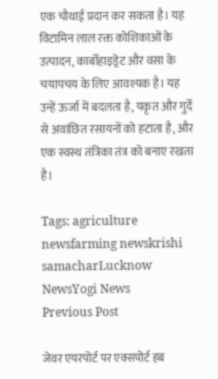एक चौथाई प्रदान कर सकता है। यह विटामिन लाल रक्त कोशिकाओं के उत्पादन, कार्बोहाइड्रेट और वसा के चयापचय के लिए आवश्यक है। यह उन्हें ऊर्जा में बदलता है, यकृत और गुर्दे से अवांछित रसायनों को हटाता है, और एक स्वस्थ तंत्रिका तंत्र को बनाए रखता है।

Tags: agriculture newsfarming newskrishi samacharLucknow NewsYogi News
Previous Post

जेवर एयरपोर्ट पर एक्सपोर्ट हब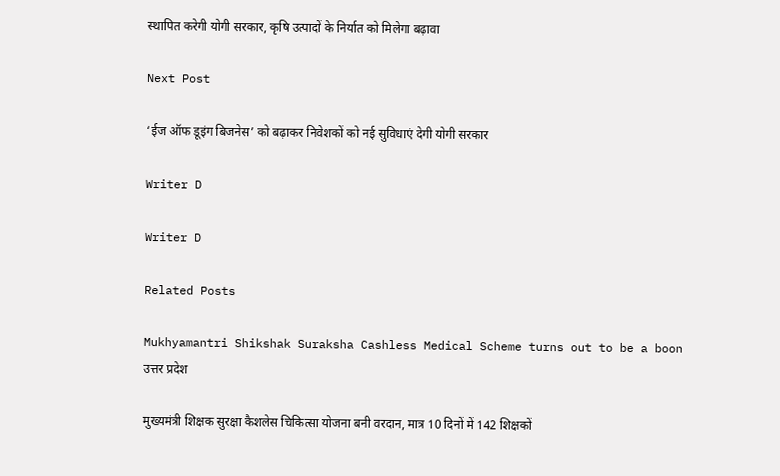स्थापित करेगी योगी सरकार, कृषि उत्पादों के निर्यात को मिलेगा बढ़ावा

Next Post

‘ईज ऑफ डूइंग बिजनेस’ को बढ़ाकर निवेशकों को नई सुविधाएं देगी योगी सरकार

Writer D

Writer D

Related Posts

Mukhyamantri Shikshak Suraksha Cashless Medical Scheme turns out to be a boon
उत्तर प्रदेश

मुख्यमंत्री शिक्षक सुरक्षा कैशलेस चिकित्सा योजना बनी वरदान, मात्र 10 दिनों में 142 शिक्षकों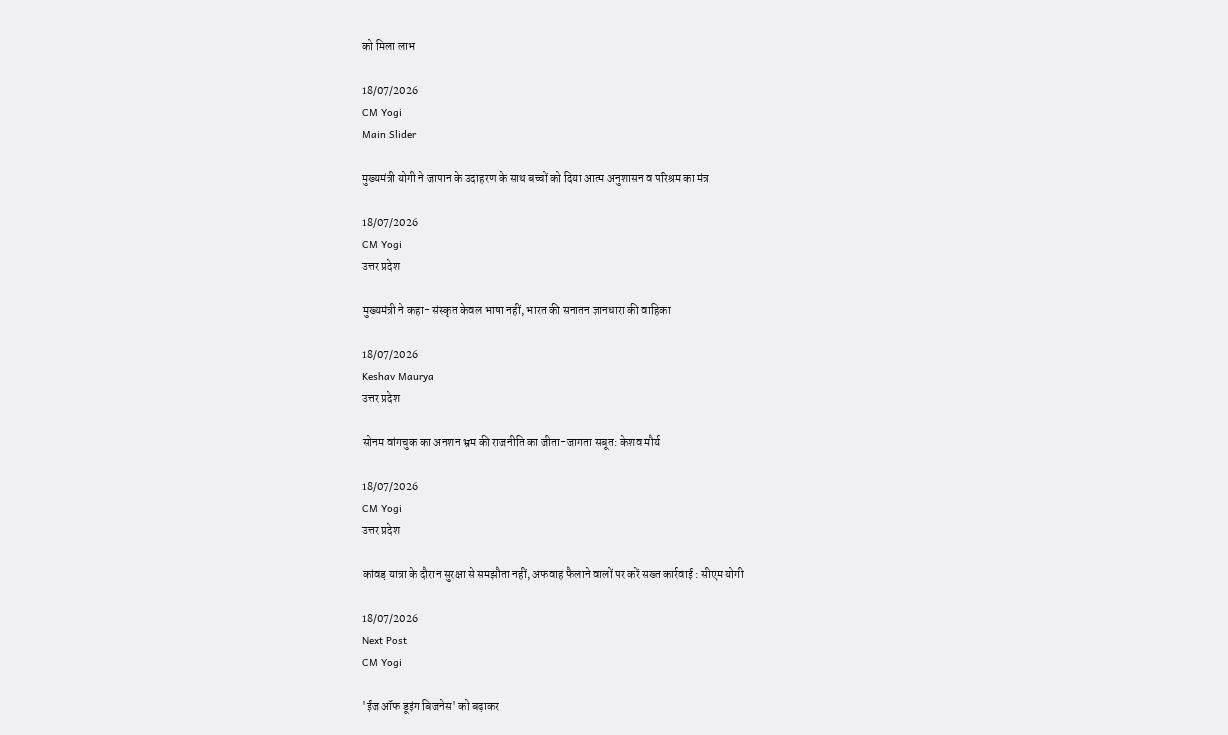को मिला लाभ

18/07/2026
CM Yogi
Main Slider

मुख्यमंत्री योगी ने जापान के उदाहरण के साथ बच्चों को दिया आत्म अनुशासन व परिश्रम का मंत्र

18/07/2026
CM Yogi
उत्तर प्रदेश

मुख्यमंत्री ने कहा- संस्कृत केवल भाषा नहीं, भारत की सनातन ज्ञानधारा की वाहिका

18/07/2026
Keshav Maurya
उत्तर प्रदेश

सोनम वांगचुक का अनशन भ्रम की राजनीति का जीता-जागता सबूत: केशव मौर्य

18/07/2026
CM Yogi
उत्तर प्रदेश

कांवड़ यात्रा के दौरान सुरक्षा से समझौता नहीं, अफवाह फैलाने वालों पर करें सख्त कार्रवाई : सीएम योगी

18/07/2026
Next Post
CM Yogi

'ईज ऑफ डूइंग बिजनेस' को बढ़ाकर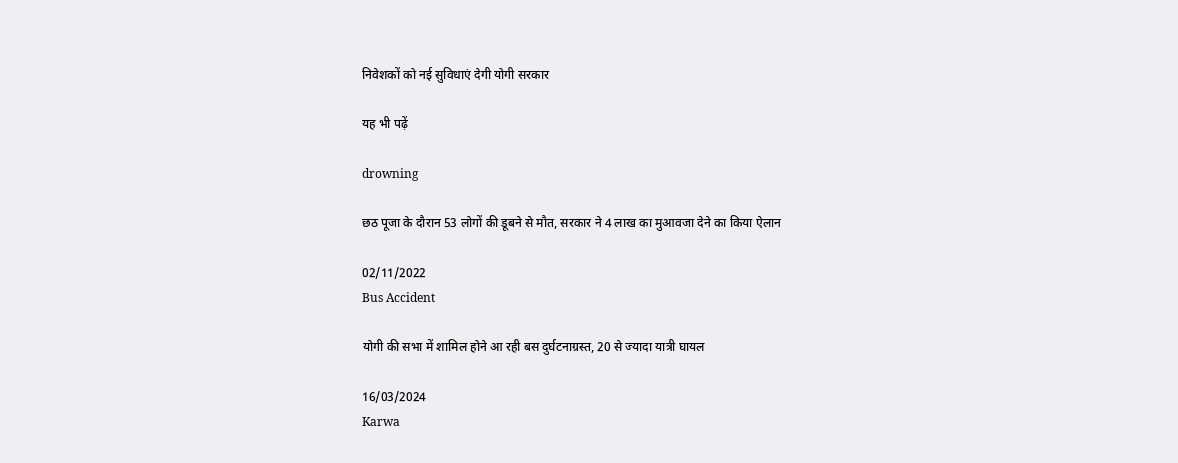निवेशकों को नई सुविधाएं देगी योगी सरकार

यह भी पढ़ें

drowning

छठ पूजा के दौरान 53 लोगों की डूबने से मौत, सरकार ने 4 लाख का मुआवजा देने का किया ऐलान

02/11/2022
Bus Accident

योगी की सभा में शामिल होने आ रही बस दुर्घटनाग्रस्त, 20 से ज्यादा यात्री घायल

16/03/2024
Karwa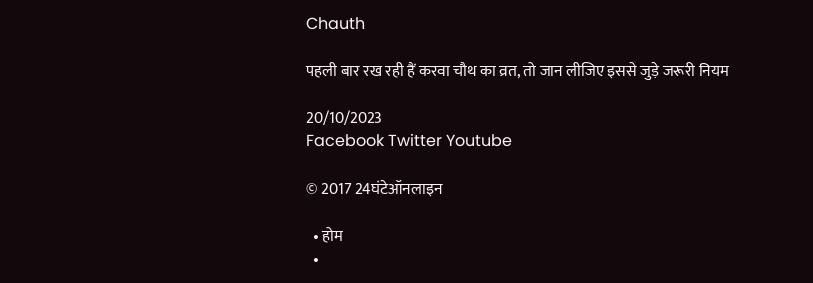Chauth

पहली बार रख रही हैं करवा चौथ का व्रत, तो जान लीजिए इससे जुड़े जरूरी नियम

20/10/2023
Facebook Twitter Youtube

© 2017 24घंटेऑनलाइन

  • होम
  •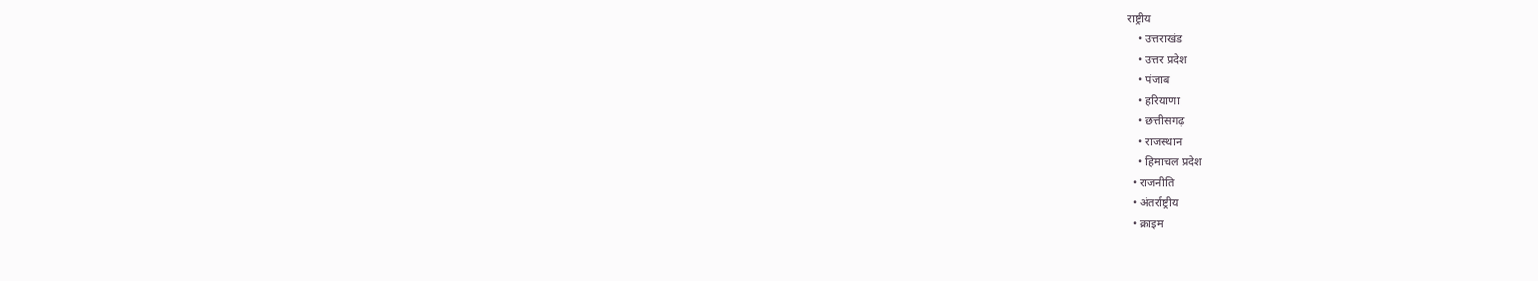राष्ट्रीय
    • उत्तराखंड
    • उत्तर प्रदेश
    • पंजाब
    • हरियाणा
    • छत्तीसगढ़
    • राजस्थान
    • हिमाचल प्रदेश
  • राजनीति
  • अंतर्राष्ट्रीय
  • क्राइम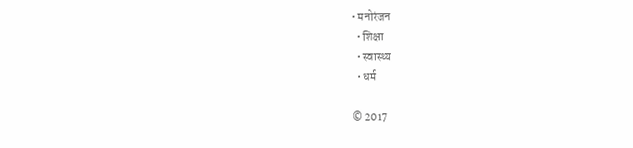• मनोरंजन
  • शिक्षा
  • स्वास्थ्य
  • धर्म

© 2017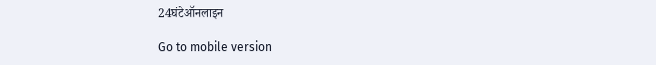24घंटेऑनलाइन

Go to mobile version